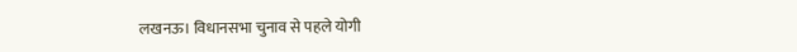लखनऊ। विधानसभा चुनाव से पहले योगी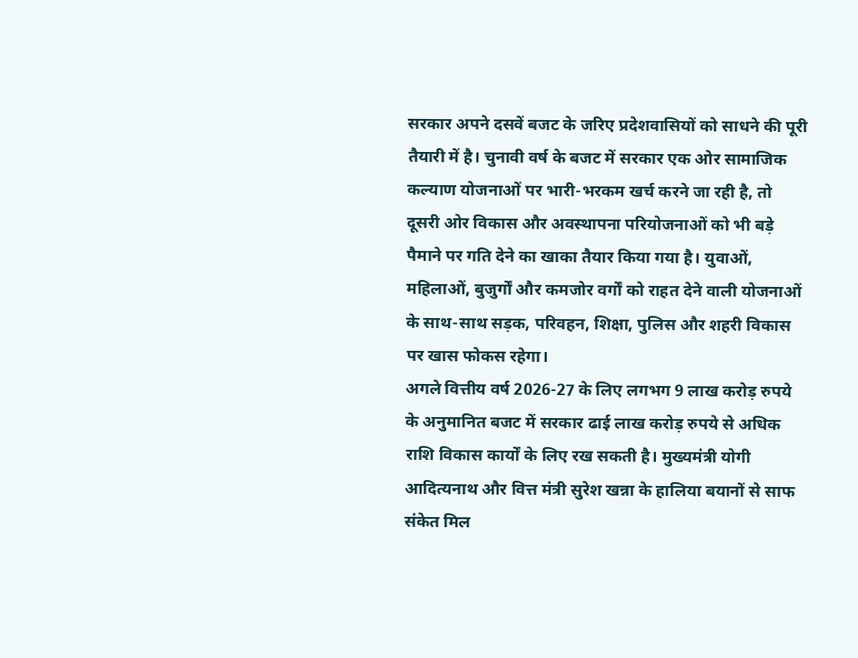सरकार अपने दसवें बजट के जरिए प्रदेशवासियों को साधने की पूरी तैयारी में है। चुनावी वर्ष के बजट में सरकार एक ओर सामाजिक कल्याण योजनाओं पर भारी-भरकम खर्च करने जा रही है, तो दूसरी ओर विकास और अवस्थापना परियोजनाओं को भी बड़े पैमाने पर गति देने का खाका तैयार किया गया है। युवाओं, महिलाओं, बुजुर्गों और कमजोर वर्गों को राहत देने वाली योजनाओं के साथ-साथ सड़क, परिवहन, शिक्षा, पुलिस और शहरी विकास पर खास फोकस रहेगा।
अगले वित्तीय वर्ष 2026-27 के लिए लगभग 9 लाख करोड़ रुपये के अनुमानित बजट में सरकार ढाई लाख करोड़ रुपये से अधिक राशि विकास कार्यों के लिए रख सकती है। मुख्यमंत्री योगी आदित्यनाथ और वित्त मंत्री सुरेश खन्ना के हालिया बयानों से साफ संकेत मिल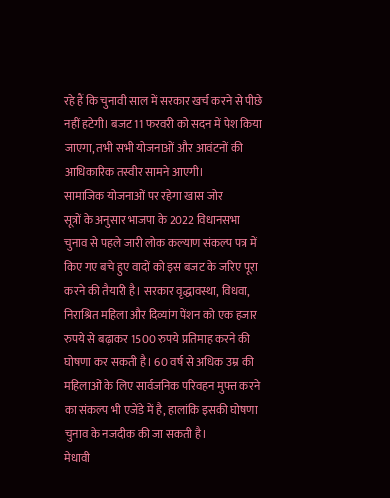रहे हैं कि चुनावी साल में सरकार खर्च करने से पीछे नहीं हटेगी। बजट 11 फरवरी को सदन में पेश किया जाएगा, तभी सभी योजनाओं और आवंटनों की आधिकारिक तस्वीर सामने आएगी।
सामाजिक योजनाओं पर रहेगा खास जोर
सूत्रों के अनुसार भाजपा के 2022 विधानसभा चुनाव से पहले जारी लोक कल्याण संकल्प पत्र में किए गए बचे हुए वादों को इस बजट के जरिए पूरा करने की तैयारी है। सरकार वृद्धावस्था, विधवा, निराश्रित महिला और दिव्यांग पेंशन को एक हजार रुपये से बढ़ाकर 1500 रुपये प्रतिमाह करने की घोषणा कर सकती है। 60 वर्ष से अधिक उम्र की महिलाओं के लिए सार्वजनिक परिवहन मुफ्त करने का संकल्प भी एजेंडे में है, हालांकि इसकी घोषणा चुनाव के नजदीक की जा सकती है।
मेधावी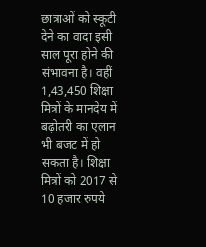छात्राओं को स्कूटी देने का वादा इसी साल पूरा होने की संभावना है। वहीं 1,43,450 शिक्षा मित्रों के मानदेय में बढ़ोतरी का एलान भी बजट में हो सकता है। शिक्षा मित्रों को 2017 से 10 हजार रुपये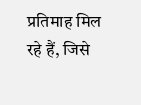प्रतिमाह मिल रहे हैं, जिसे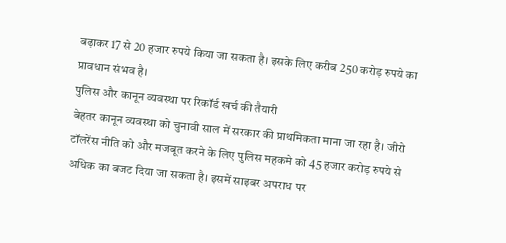बढ़ाकर 17 से 20 हजार रुपये किया जा सकता है। इसके लिए करीब 250 करोड़ रुपये का प्रावधान संभव है।
पुलिस और कानून व्यवस्था पर रिकॉर्ड खर्च की तैयारी
बेहतर कानून व्यवस्था को चुनावी साल में सरकार की प्राथमिकता माना जा रहा है। जीरो टॉलरेंस नीति को और मजबूत करने के लिए पुलिस महकमे को 45 हजार करोड़ रुपये से अधिक का बजट दिया जा सकता है। इसमें साइबर अपराध पर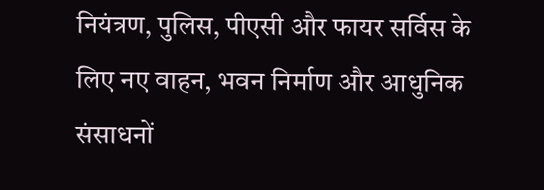नियंत्रण, पुलिस, पीएसी और फायर सर्विस के लिए नए वाहन, भवन निर्माण और आधुनिक संसाधनों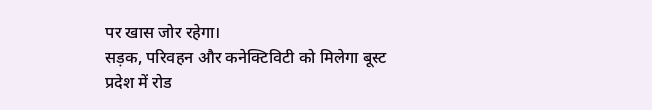पर खास जोर रहेगा।
सड़क, परिवहन और कनेक्टिविटी को मिलेगा बूस्ट
प्रदेश में रोड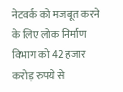नेटवर्क को मजबूत करने के लिए लोक निर्माण विभाग को 42 हजार करोड़ रुपये से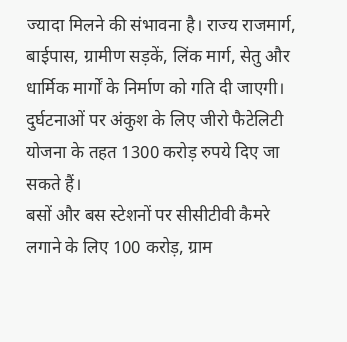ज्यादा मिलने की संभावना है। राज्य राजमार्ग, बाईपास, ग्रामीण सड़कें, लिंक मार्ग, सेतु और धार्मिक मार्गों के निर्माण को गति दी जाएगी। दुर्घटनाओं पर अंकुश के लिए जीरो फैटेलिटी योजना के तहत 1300 करोड़ रुपये दिए जा सकते हैं।
बसों और बस स्टेशनों पर सीसीटीवी कैमरे लगाने के लिए 100 करोड़, ग्राम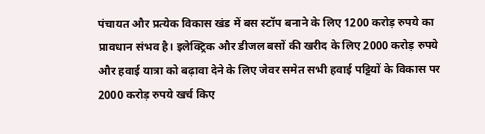पंचायत और प्रत्येक विकास खंड में बस स्टॉप बनाने के लिए 1200 करोड़ रुपये का प्रावधान संभव है। इलेक्ट्रिक और डीजल बसों की खरीद के लिए 2000 करोड़ रुपये और हवाई यात्रा को बढ़ावा देने के लिए जेवर समेत सभी हवाई पट्टियों के विकास पर 2000 करोड़ रुपये खर्च किए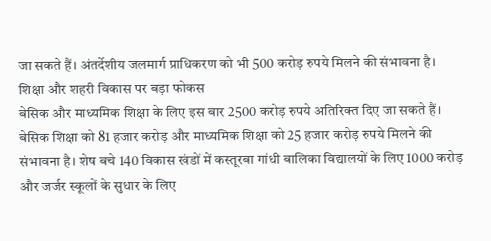जा सकते हैं। अंतर्देशीय जलमार्ग प्राधिकरण को भी 500 करोड़ रुपये मिलने की संभावना है।
शिक्षा और शहरी विकास पर बड़ा फोकस
बेसिक और माध्यमिक शिक्षा के लिए इस बार 2500 करोड़ रुपये अतिरिक्त दिए जा सकते हैं। बेसिक शिक्षा को 81 हजार करोड़ और माध्यमिक शिक्षा को 25 हजार करोड़ रुपये मिलने की संभावना है। शेष बचे 140 विकास खंडों में कस्तूरबा गांधी बालिका विद्यालयों के लिए 1000 करोड़ और जर्जर स्कूलों के सुधार के लिए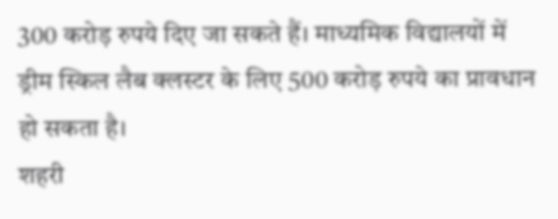300 करोड़ रुपये दिए जा सकते हैं। माध्यमिक विद्यालयों में ड्रीम स्किल लैब क्लस्टर के लिए 500 करोड़ रुपये का प्रावधान हो सकता है।
शहरी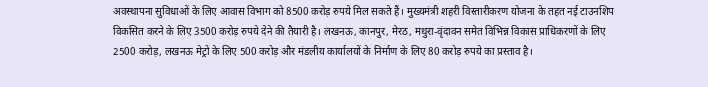अवस्थापना सुविधाओं के लिए आवास विभाग को 8500 करोड़ रुपये मिल सकते हैं। मुख्यमंत्री शहरी विस्तारीकरण योजना के तहत नई टाउनशिप विकसित करने के लिए 3500 करोड़ रुपये देने की तैयारी है। लखनऊ, कानपुर, मेरठ, मथुरा-वृंदावन समेत विभिन्न विकास प्राधिकरणों के लिए 2500 करोड़, लखनऊ मेट्रो के लिए 500 करोड़ और मंडलीय कार्यालयों के निर्माण के लिए 80 करोड़ रुपये का प्रस्ताव है।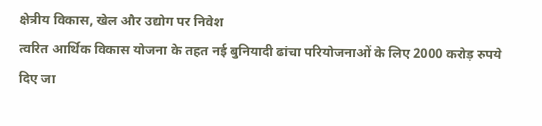क्षेत्रीय विकास, खेल और उद्योग पर निवेश
त्वरित आर्थिक विकास योजना के तहत नई बुनियादी ढांचा परियोजनाओं के लिए 2000 करोड़ रुपये दिए जा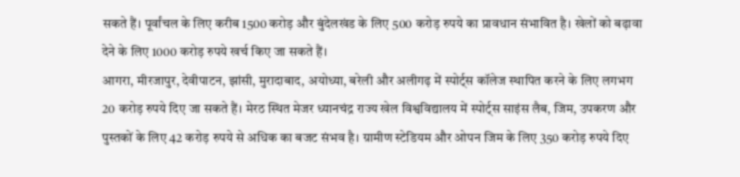सकते हैं। पूर्वांचल के लिए करीब 1500 करोड़ और बुंदेलखंड के लिए 500 करोड़ रुपये का प्रावधान संभावित है। खेलों को बढ़ावा देने के लिए 1000 करोड़ रुपये खर्च किए जा सकते हैं।
आगरा, मीरजापुर, देवीपाटन, झांसी, मुरादाबाद, अयोध्या, बरेली और अलीगढ़ में स्पोर्ट्स कॉलेज स्थापित करने के लिए लगभग 20 करोड़ रुपये दिए जा सकते हैं। मेरठ स्थित मेजर ध्यानचंद्र राज्य खेल विश्वविद्यालय में स्पोर्ट्स साइंस लैब, जिम, उपकरण और पुस्तकों के लिए 42 करोड़ रुपये से अधिक का बजट संभव है। ग्रामीण स्टेडियम और ओपन जिम के लिए 350 करोड़ रुपये दिए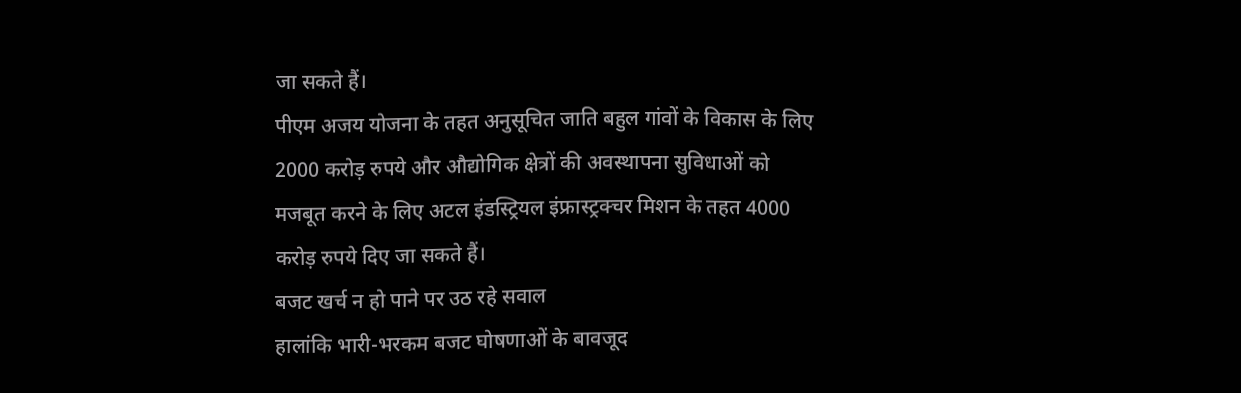जा सकते हैं।
पीएम अजय योजना के तहत अनुसूचित जाति बहुल गांवों के विकास के लिए 2000 करोड़ रुपये और औद्योगिक क्षेत्रों की अवस्थापना सुविधाओं को मजबूत करने के लिए अटल इंडस्ट्रियल इंफ्रास्ट्रक्चर मिशन के तहत 4000 करोड़ रुपये दिए जा सकते हैं।
बजट खर्च न हो पाने पर उठ रहे सवाल
हालांकि भारी-भरकम बजट घोषणाओं के बावजूद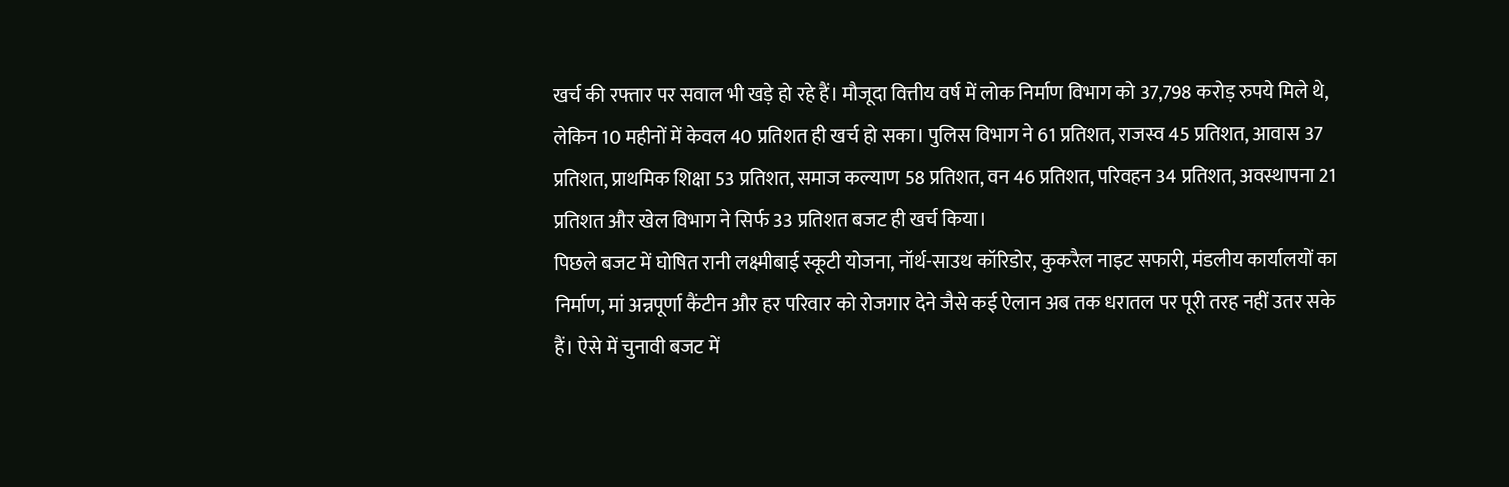खर्च की रफ्तार पर सवाल भी खड़े हो रहे हैं। मौजूदा वित्तीय वर्ष में लोक निर्माण विभाग को 37,798 करोड़ रुपये मिले थे, लेकिन 10 महीनों में केवल 40 प्रतिशत ही खर्च हो सका। पुलिस विभाग ने 61 प्रतिशत, राजस्व 45 प्रतिशत, आवास 37 प्रतिशत, प्राथमिक शिक्षा 53 प्रतिशत, समाज कल्याण 58 प्रतिशत, वन 46 प्रतिशत, परिवहन 34 प्रतिशत, अवस्थापना 21 प्रतिशत और खेल विभाग ने सिर्फ 33 प्रतिशत बजट ही खर्च किया।
पिछले बजट में घोषित रानी लक्ष्मीबाई स्कूटी योजना, नॉर्थ-साउथ कॉरिडोर, कुकरैल नाइट सफारी, मंडलीय कार्यालयों का निर्माण, मां अन्नपूर्णा कैंटीन और हर परिवार को रोजगार देने जैसे कई ऐलान अब तक धरातल पर पूरी तरह नहीं उतर सके हैं। ऐसे में चुनावी बजट में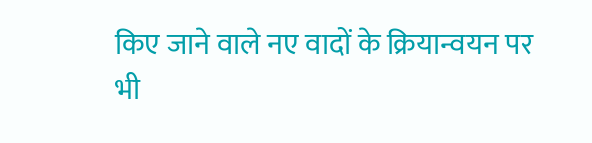किए जाने वाले नए वादों के क्रियान्वयन पर भी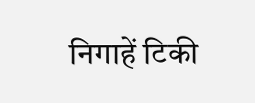निगाहें टिकी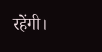रहेंगी।